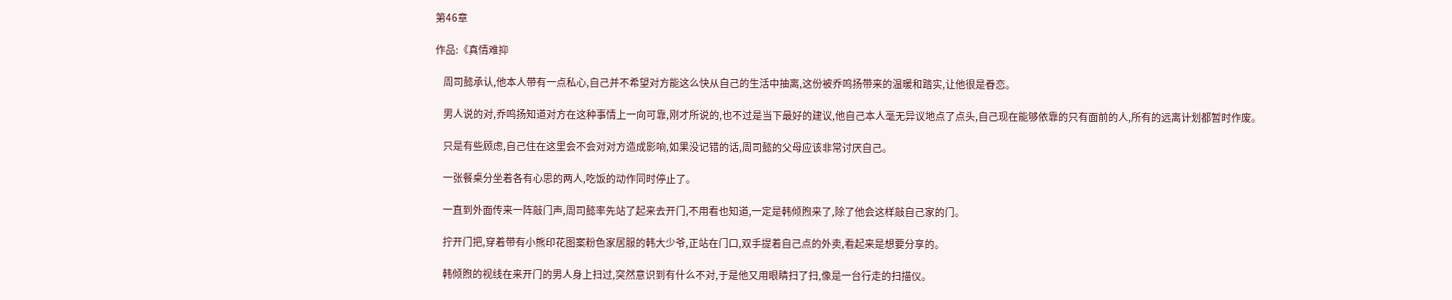第46章

作品:《真情难抑

    周司懿承认,他本人带有一点私心,自己并不希望对方能这么快从自己的生活中抽离,这份被乔鸣扬带来的温暖和踏实,让他很是眷恋。

    男人说的对,乔鸣扬知道对方在这种事情上一向可靠,刚才所说的,也不过是当下最好的建议,他自己本人毫无异议地点了点头,自己现在能够依靠的只有面前的人,所有的远离计划都暂时作废。

    只是有些顾虑,自己住在这里会不会对对方造成影响,如果没记错的话,周司懿的父母应该非常讨厌自己。

    一张餐桌分坐着各有心思的两人,吃饭的动作同时停止了。

    一直到外面传来一阵敲门声,周司懿率先站了起来去开门,不用看也知道,一定是韩倾煦来了,除了他会这样敲自己家的门。

    拧开门把,穿着带有小熊印花图案粉色家居服的韩大少爷,正站在门口,双手提着自己点的外卖,看起来是想要分享的。

    韩倾煦的视线在来开门的男人身上扫过,突然意识到有什么不对,于是他又用眼睛扫了扫,像是一台行走的扫描仪。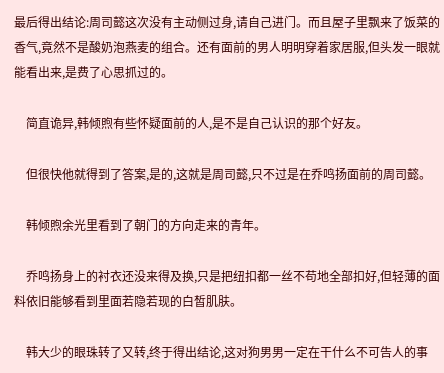最后得出结论:周司懿这次没有主动侧过身,请自己进门。而且屋子里飘来了饭菜的香气,竟然不是酸奶泡燕麦的组合。还有面前的男人明明穿着家居服,但头发一眼就能看出来,是费了心思抓过的。

    简直诡异,韩倾煦有些怀疑面前的人,是不是自己认识的那个好友。

    但很快他就得到了答案,是的,这就是周司懿,只不过是在乔鸣扬面前的周司懿。

    韩倾煦余光里看到了朝门的方向走来的青年。

    乔鸣扬身上的衬衣还没来得及换,只是把纽扣都一丝不苟地全部扣好,但轻薄的面料依旧能够看到里面若隐若现的白皙肌肤。

    韩大少的眼珠转了又转,终于得出结论,这对狗男男一定在干什么不可告人的事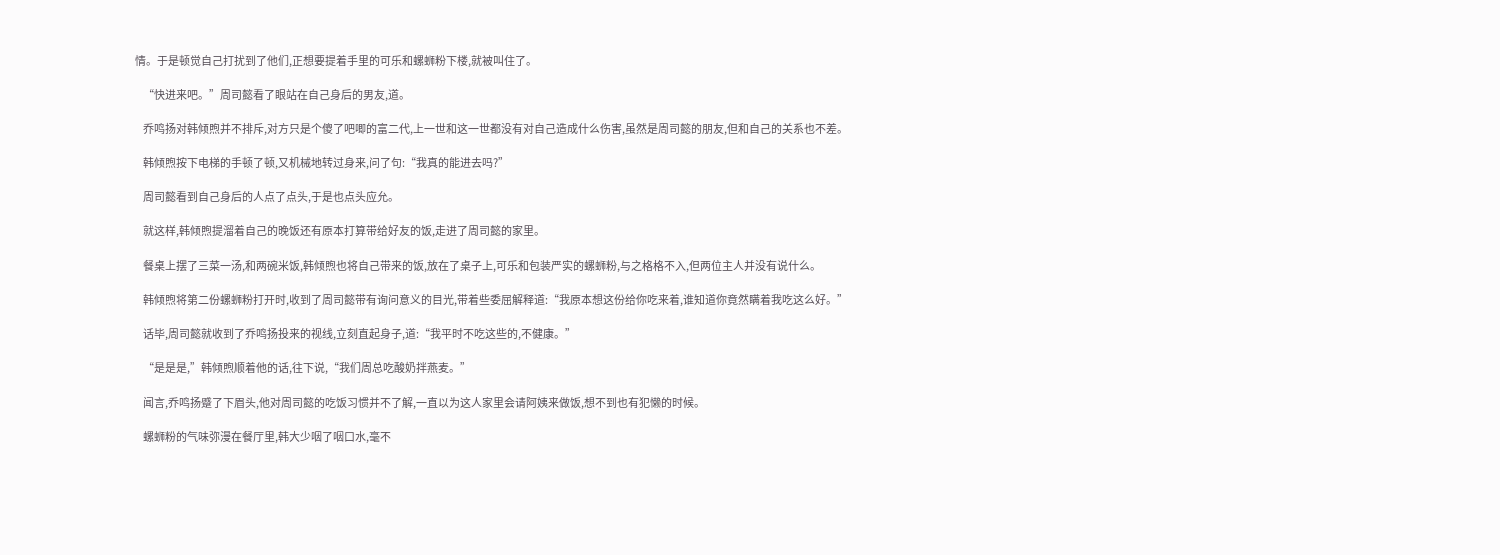情。于是顿觉自己打扰到了他们,正想要提着手里的可乐和螺蛳粉下楼,就被叫住了。

    “快进来吧。”周司懿看了眼站在自己身后的男友,道。

    乔鸣扬对韩倾煦并不排斥,对方只是个傻了吧唧的富二代,上一世和这一世都没有对自己造成什么伤害,虽然是周司懿的朋友,但和自己的关系也不差。

    韩倾煦按下电梯的手顿了顿,又机械地转过身来,问了句:“我真的能进去吗?”

    周司懿看到自己身后的人点了点头,于是也点头应允。

    就这样,韩倾煦提溜着自己的晚饭还有原本打算带给好友的饭,走进了周司懿的家里。

    餐桌上摆了三菜一汤,和两碗米饭,韩倾煦也将自己带来的饭,放在了桌子上,可乐和包装严实的螺蛳粉,与之格格不入,但两位主人并没有说什么。

    韩倾煦将第二份螺蛳粉打开时,收到了周司懿带有询问意义的目光,带着些委屈解释道:“我原本想这份给你吃来着,谁知道你竟然瞒着我吃这么好。”

    话毕,周司懿就收到了乔鸣扬投来的视线,立刻直起身子,道:“我平时不吃这些的,不健康。”

    “是是是,”韩倾煦顺着他的话,往下说,“我们周总吃酸奶拌燕麦。”

    闻言,乔鸣扬蹙了下眉头,他对周司懿的吃饭习惯并不了解,一直以为这人家里会请阿姨来做饭,想不到也有犯懒的时候。

    螺蛳粉的气味弥漫在餐厅里,韩大少咽了咽口水,毫不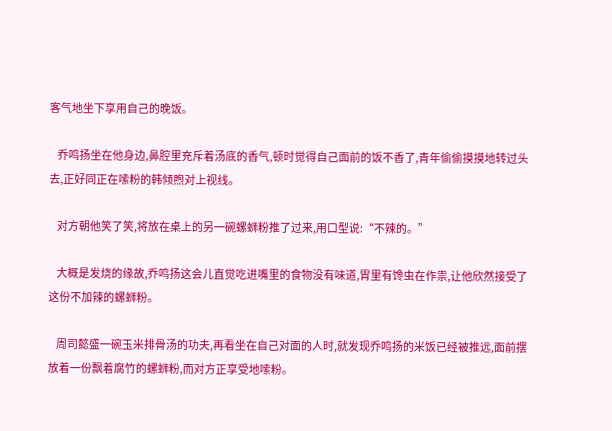客气地坐下享用自己的晚饭。

    乔鸣扬坐在他身边,鼻腔里充斥着汤底的香气,顿时觉得自己面前的饭不香了,青年偷偷摸摸地转过头去,正好同正在嗦粉的韩倾煦对上视线。

    对方朝他笑了笑,将放在桌上的另一碗螺蛳粉推了过来,用口型说:“不辣的。”

    大概是发烧的缘故,乔鸣扬这会儿直觉吃进嘴里的食物没有味道,胃里有馋虫在作祟,让他欣然接受了这份不加辣的螺蛳粉。

    周司懿盛一碗玉米排骨汤的功夫,再看坐在自己对面的人时,就发现乔鸣扬的米饭已经被推远,面前摆放着一份飘着腐竹的螺蛳粉,而对方正享受地嗦粉。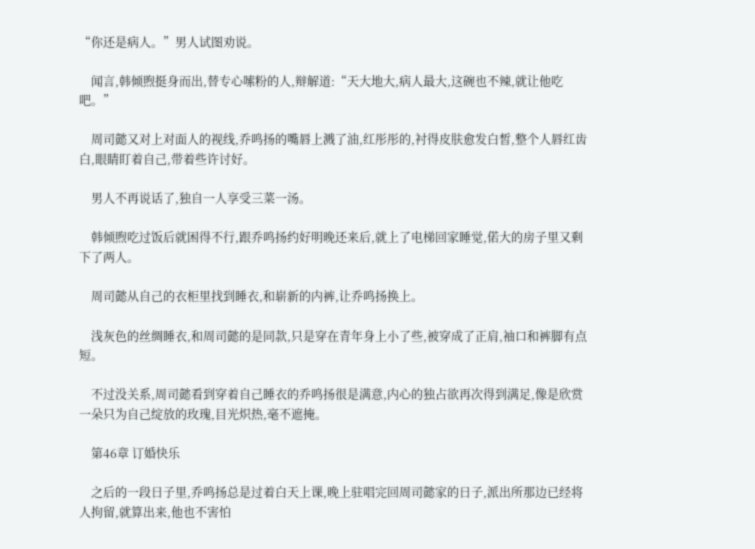“你还是病人。”男人试图劝说。

    闻言,韩倾煦挺身而出,替专心嗦粉的人,辩解道:“天大地大,病人最大,这碗也不辣,就让他吃吧。”

    周司懿又对上对面人的视线,乔鸣扬的嘴唇上溅了油,红彤彤的,衬得皮肤愈发白皙,整个人唇红齿白,眼睛盯着自己,带着些许讨好。

    男人不再说话了,独自一人享受三菜一汤。

    韩倾煦吃过饭后就困得不行,跟乔鸣扬约好明晚还来后,就上了电梯回家睡觉,偌大的房子里又剩下了两人。

    周司懿从自己的衣柜里找到睡衣,和崭新的内裤,让乔鸣扬换上。

    浅灰色的丝绸睡衣,和周司懿的是同款,只是穿在青年身上小了些,被穿成了正肩,袖口和裤脚有点短。

    不过没关系,周司懿看到穿着自己睡衣的乔鸣扬很是满意,内心的独占欲再次得到满足,像是欣赏一朵只为自己绽放的玫瑰,目光炽热,毫不遮掩。

    第46章 订婚快乐

    之后的一段日子里,乔鸣扬总是过着白天上课,晚上驻唱完回周司懿家的日子,派出所那边已经将人拘留,就算出来,他也不害怕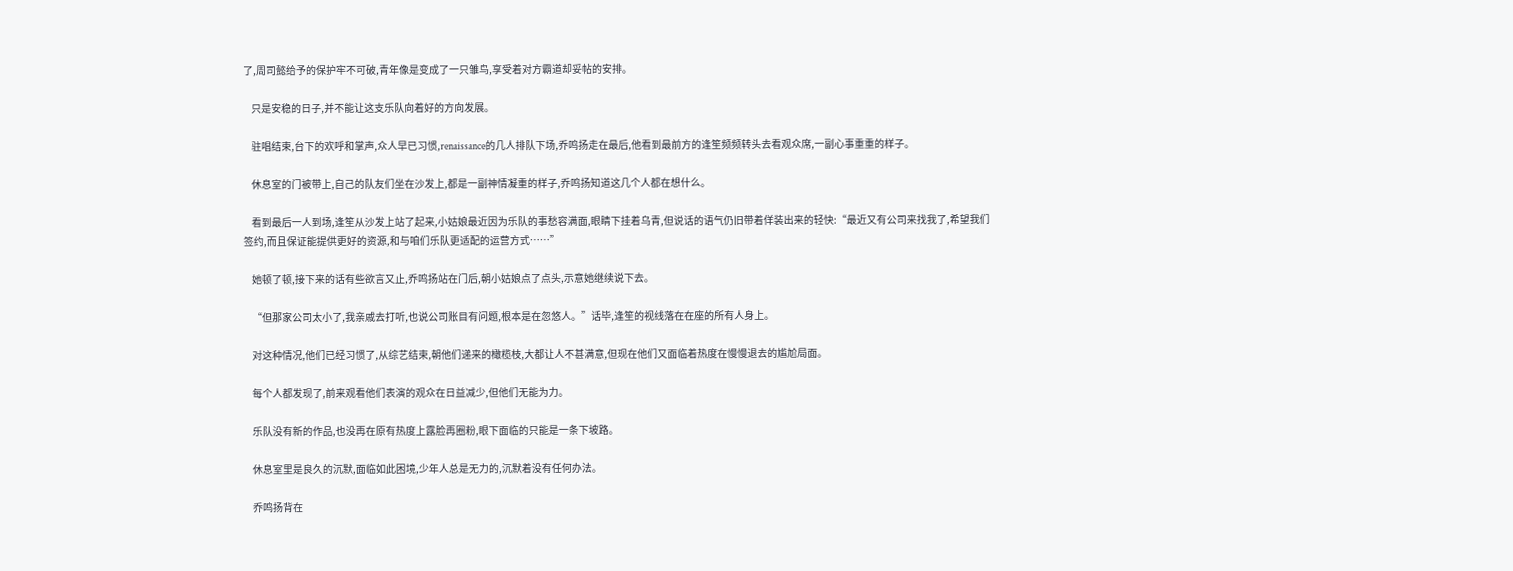了,周司懿给予的保护牢不可破,青年像是变成了一只雏鸟,享受着对方霸道却妥帖的安排。

    只是安稳的日子,并不能让这支乐队向着好的方向发展。

    驻唱结束,台下的欢呼和掌声,众人早已习惯,renaissance的几人排队下场,乔鸣扬走在最后,他看到最前方的逢笙频频转头去看观众席,一副心事重重的样子。

    休息室的门被带上,自己的队友们坐在沙发上,都是一副神情凝重的样子,乔鸣扬知道这几个人都在想什么。

    看到最后一人到场,逢笙从沙发上站了起来,小姑娘最近因为乐队的事愁容满面,眼睛下挂着乌青,但说话的语气仍旧带着佯装出来的轻快:“最近又有公司来找我了,希望我们签约,而且保证能提供更好的资源,和与咱们乐队更适配的运营方式……”

    她顿了顿,接下来的话有些欲言又止,乔鸣扬站在门后,朝小姑娘点了点头,示意她继续说下去。

    “但那家公司太小了,我亲戚去打听,也说公司账目有问题,根本是在忽悠人。”话毕,逢笙的视线落在在座的所有人身上。

    对这种情况,他们已经习惯了,从综艺结束,朝他们递来的橄榄枝,大都让人不甚满意,但现在他们又面临着热度在慢慢退去的尴尬局面。

    每个人都发现了,前来观看他们表演的观众在日益减少,但他们无能为力。

    乐队没有新的作品,也没再在原有热度上露脸再圈粉,眼下面临的只能是一条下坡路。

    休息室里是良久的沉默,面临如此困境,少年人总是无力的,沉默着没有任何办法。

    乔鸣扬背在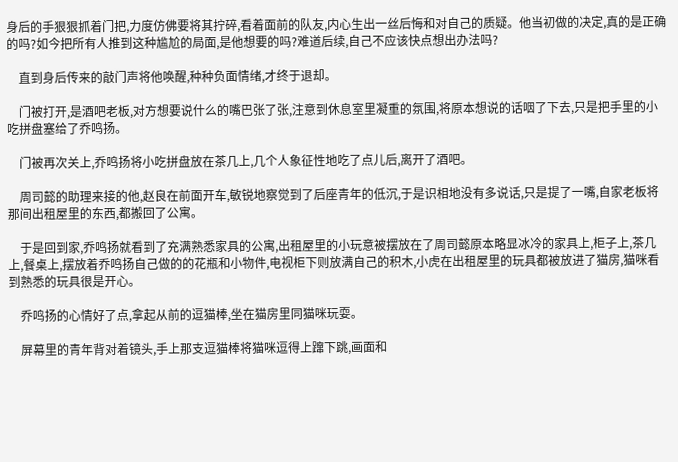身后的手狠狠抓着门把,力度仿佛要将其拧碎,看着面前的队友,内心生出一丝后悔和对自己的质疑。他当初做的决定,真的是正确的吗?如今把所有人推到这种尴尬的局面,是他想要的吗?难道后续,自己不应该快点想出办法吗?

    直到身后传来的敲门声将他唤醒,种种负面情绪,才终于退却。

    门被打开,是酒吧老板,对方想要说什么的嘴巴张了张,注意到休息室里凝重的氛围,将原本想说的话咽了下去,只是把手里的小吃拼盘塞给了乔鸣扬。

    门被再次关上,乔鸣扬将小吃拼盘放在茶几上,几个人象征性地吃了点儿后,离开了酒吧。

    周司懿的助理来接的他,赵良在前面开车,敏锐地察觉到了后座青年的低沉,于是识相地没有多说话,只是提了一嘴,自家老板将那间出租屋里的东西,都搬回了公寓。

    于是回到家,乔鸣扬就看到了充满熟悉家具的公寓,出租屋里的小玩意被摆放在了周司懿原本略显冰冷的家具上,柜子上,茶几上,餐桌上,摆放着乔鸣扬自己做的的花瓶和小物件,电视柜下则放满自己的积木,小虎在出租屋里的玩具都被放进了猫房,猫咪看到熟悉的玩具很是开心。

    乔鸣扬的心情好了点,拿起从前的逗猫棒,坐在猫房里同猫咪玩耍。

    屏幕里的青年背对着镜头,手上那支逗猫棒将猫咪逗得上蹿下跳,画面和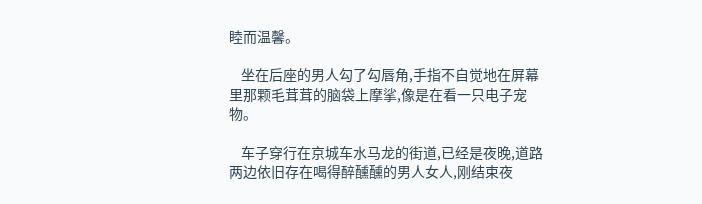睦而温馨。

    坐在后座的男人勾了勾唇角,手指不自觉地在屏幕里那颗毛茸茸的脑袋上摩挲,像是在看一只电子宠物。

    车子穿行在京城车水马龙的街道,已经是夜晚,道路两边依旧存在喝得醉醺醺的男人女人,刚结束夜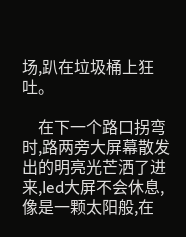场,趴在垃圾桶上狂吐。

    在下一个路口拐弯时,路两旁大屏幕散发出的明亮光芒洒了进来,led大屏不会休息,像是一颗太阳般,在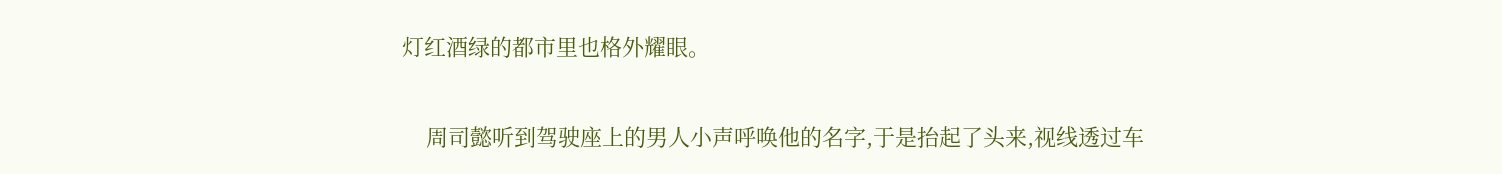灯红酒绿的都市里也格外耀眼。

    周司懿听到驾驶座上的男人小声呼唤他的名字,于是抬起了头来,视线透过车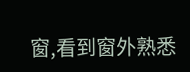窗,看到窗外熟悉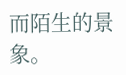而陌生的景象。